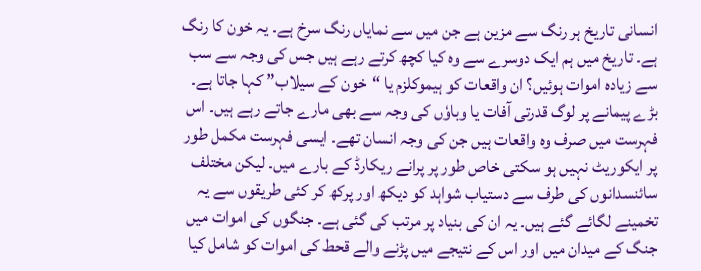انسانی تاریخ ہر رنگ سے مزین ہے جن میں سے نمایاں رنگ سرخ ہے۔ یہ خون کا رنگ ہے۔ تاریخ میں ہم ایک دوسرے سے وہ کیا کچھ کرتے رہے ہیں جس کی وجہ سے سب سے زیادہ اموات ہوئیں؟ ان واقعات کو ہیموکلزم یا “خون کے سیلاب” کہا جاتا ہے۔ بڑے پیمانے پر لوگ قدرتی آفات یا وباوٗں کی وجہ سے بھی مارے جاتے رہے ہیں۔ اس فہرست میں صرف وہ واقعات ہیں جن کی وجہ انسان تھے۔ ایسی فہرست مکمل طور پر ایکوریٹ نہیں ہو سکتی خاص طور پر پرانے ریکارڈ کے بارے میں۔ لیکن مختلف سائنسدانوں کی طرف سے دستیاب شواہد کو دیکھ اور پرکھ کر کئی طریقوں سے یہ تخمینے لگائے گئے ہیں۔ یہ ان کی بنیاد پر مرتب کی گئی ہے۔ جنگوں کی اموات میں جنگ کے میدان میں اور اس کے نتیجے میں پڑنے والے قحط کی اموات کو شامل کیا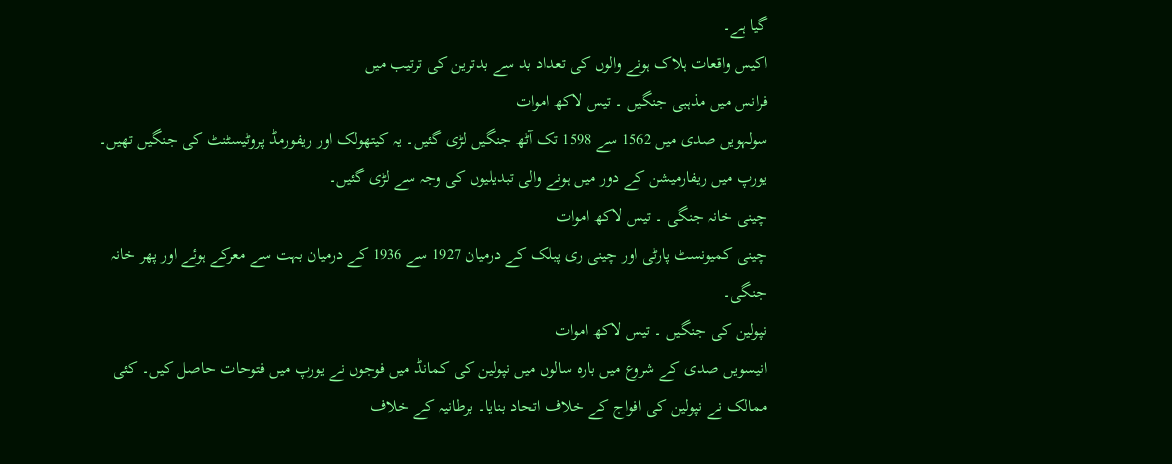گیا ہے۔
اکیس واقعات ہلاک ہونے والوں کی تعداد بد سے بدترین کی ترتیب میں
فرانس میں مذہبی جنگیں ۔ تیس لاکھ اموات
سولہویں صدی میں 1562 سے 1598 تک آٹھ جنگیں لڑی گئیں۔ یہ کیتھولک اور ریفورمڈ پروٹیسٹنٹ کی جنگیں تھیں۔ یورپ میں ریفارمیشن کے دور میں ہونے والی تبدیلیوں کی وجہ سے لڑی گئیں۔
چینی خانہ جنگی ۔ تیس لاکھ اموات
چینی کمیونسٹ پارٹی اور چینی ری پبلک کے درمیان 1927 سے 1936 کے درمیان بہت سے معرکے ہوئے اور پھر خانہ جنگی۔
نپولین کی جنگیں ۔ تیس لاکھ اموات
انیسویں صدی کے شروع میں بارہ سالوں میں نپولین کی کمانڈ میں فوجوں نے یورپ میں فتوحات حاصل کیں۔ کئی ممالک نے نپولین کی افواج کے خلاف اتحاد بنایا۔ برطانیہ کے خلاف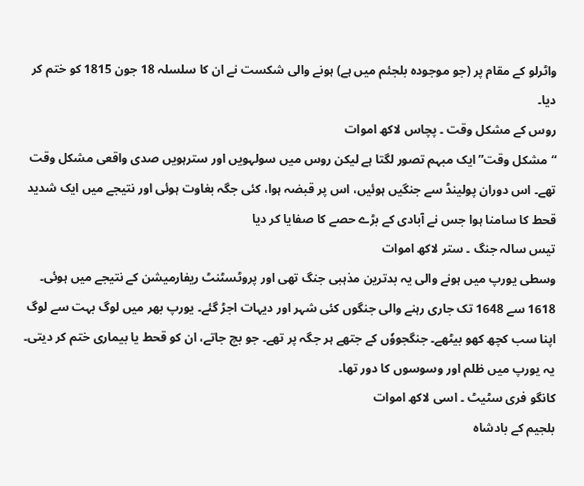واٹرلو کے مقام پر (جو موجودہ بلجئم میں ہے) ہونے والی شکست نے ان کا سلسلہ 18 جون 1815 کو ختم کر دیا۔
روس کے مشکل وقت ۔ پچاس لاکھ اموات
“مشکل وقت” ایک مبہم تصور لگتا ہے لیکن روس میں سولہویں اور سترہویں صدی واقعی مشکل وقت تھے۔ اس دوران پولینڈ سے جنگیں ہوئیں، اس پر قبضہ ہوا، کئی جگہ بغاوت ہوئی اور نتیجے میں ایک شدید قحط کا سامنا ہوا جس نے آبادی کے بڑے حصے کا صفایا کر دیا
تیس سالہ جنگ ۔ ستر لاکھ اموات
وسطی یورپ میں ہونے والی یہ بدترین مذہبی جنگ تھی اور پروٹسٹنٹ ریفارمیشن کے نتیجے میں ہوئی۔ 1618 سے 1648 تک جاری رہنے والی جنگوں کئی شہر اور دیہات اجڑ گئے۔ یورپ بھر میں لوگ بہت سے لوگ اپنا سب کچھ کھو بیٹھے۔ جنگجووٗں کے جتھے ہر جگہ پر تھے۔ جو بچ جاتے، ان کو قحط یا بیماری ختم کر دیتی۔ یہ یورپ میں ظلم اور وسوسوں کا دور تھا۔
کانگو فری سٹیٹ ۔ اسی لاکھ اموات
بلجیم کے بادشاہ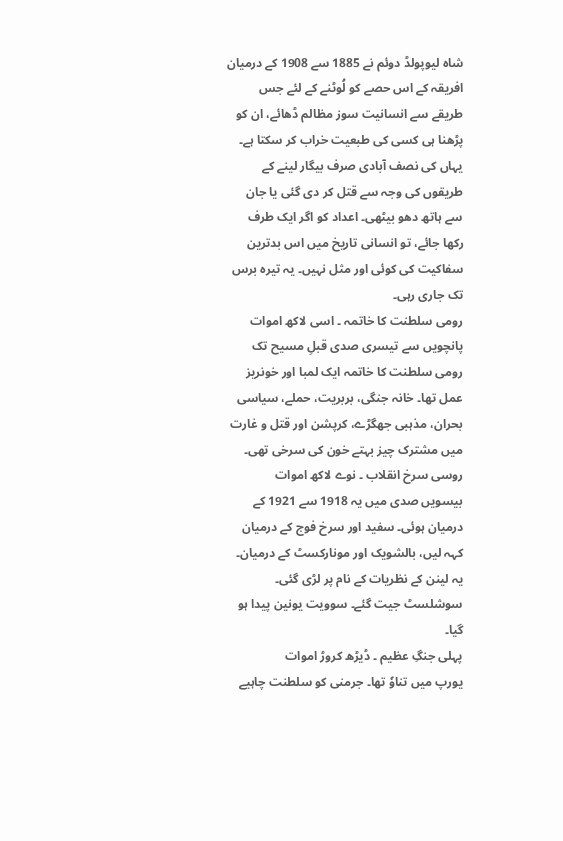شاہ لیوپولڈ دوئم نے 1885 سے 1908 کے درمیان افریقہ کے اس حصے کو لُوٹنے کے لئے جس طریقے سے انسانیت سوز مظالم ڈھائے، ان کو پڑھنا ہی کسی کی طبعیت خراب کر سکتا ہے۔ یہاں کی نصف آبادی صرف بیگار لینے کے طریقوں کی وجہ سے قتل کر دی گئی یا جان سے ہاتھ دھو بیٹھی۔ اعداد کو اگر ایک طرف رکھا جائے، تو انسانی تاریخ میں اس بدترین سفاکیت کی کوئی اور مثل نہیں۔ یہ تیرہ برس تک جاری رہی۔
رومی سلطنت کا خاتمہ ۔ اسی لاکھ اموات
پانچویں سے تیسری صدی قبلِ مسیح تک رومی سلطنت کا خاتمہ ایک لمبا اور خونریز عمل تھا۔ خانہ جنگی، بربریت، حملے، سیاسی بحران، مذہبی جھگڑے، کرپشن اور قتل و غارت میں مشترک چیز بہتے خون کی سرخی تھی۔
روسی سرخ انقلاب ۔ نوے لاکھ اموات
بیسویں صدی میں یہ 1918 سے 1921 کے درمیان ہوئی۔ سفید اور سرخ فوج کے درمیان کہہ لیں، بالشویک اور مونارکسٹ کے درمیان۔ یہ لینن کے نظریات کے نام پر لڑی گئی۔ سوشلسٹ جیت گئے۔ سوویت یونین پیدا ہو گیا۔
پہلی جنگِ عظیم ۔ ڈیڑھ کروڑ اموات
یورپ میں تناوٗ تھا۔ جرمنی کو سلطنت چاہیے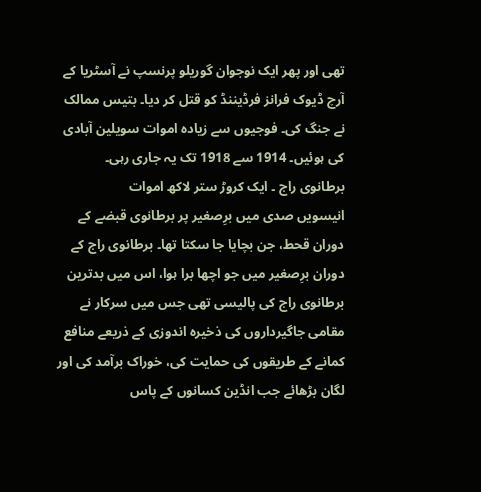تھی اور پھر ایک نوجوان گوریلو پرنسپ نے آسٹریا کے آرچ ڈیوک فرانز فرڈیننڈ کو قتل کر دیا۔ بتیس ممالک نے جنگ کی۔ فوجیوں سے زیادہ اموات سویلین آبادی کی ہوئیں۔ 1914 سے 1918 تک یہ جاری رہی۔
برطانوی راج ۔ ایک کروڑ ستر لاکھ اموات
انیسویں صدی میں برِصغیر پر برطانوی قبضے کے دوران قحط، جن بچایا جا سکتا تھا۔ برطانوی راج کے دوران برِصغیر میں جو اچھا برا ہوا، اس میں بدترین برطانوی راج کی پالیسی تھی جس میں سرکار نے مقامی جاگیرداروں کی ذخیرہ اندوزی کے ذریعے منافع کمانے کے طریقوں کی حمایت کی، خوراک برآمد کی اور لگان بڑھائے جب انڈین کسانوں کے پاس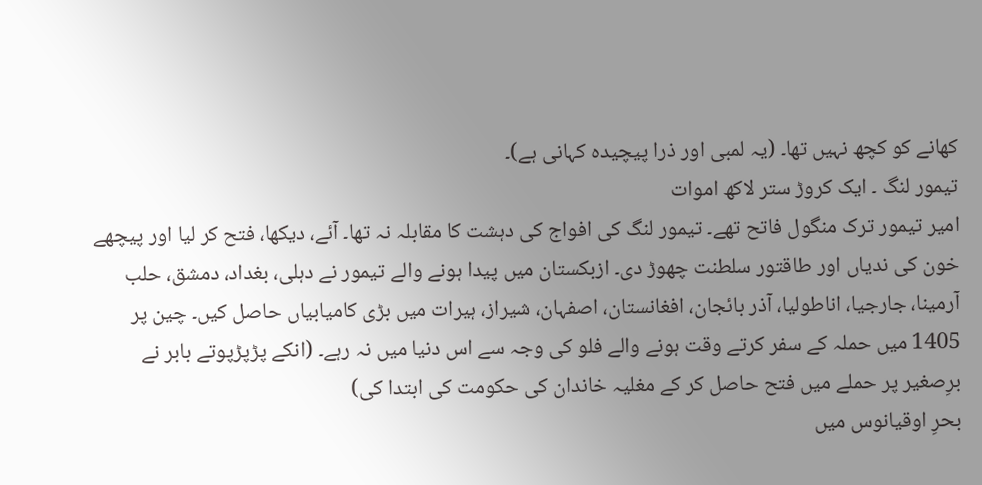کھانے کو کچھ نہیں تھا۔ (یہ لمبی اور ذرا پیچیدہ کہانی ہے)۔
تیمور لنگ ۔ ایک کروڑ ستر لاکھ اموات
امیر تیمور ترک منگول فاتح تھے۔ تیمور لنگ کی افواج کی دہشت کا مقابلہ نہ تھا۔ آئے، دیکھا، فتح کر لیا اور پیچھے خون کی ندیاں اور طاقتور سلطنت چھوڑ دی۔ ازبکستان میں پیدا ہونے والے تیمور نے دہلی، بغداد، دمشق، حلب آرمینا، جارجیا، اناطولیا، آذر بائجان، افغانستان، اصفہان، شیراز، ہیرات میں بڑی کامیابیاں حاصل کیں۔ چین پر 1405 میں حملہ کے سفر کرتے وقت ہونے والے فلو کی وجہ سے اس دنیا میں نہ رہے۔ (انکے پڑپڑپوتے بابر نے برِصغیر پر حملے میں فتح حاصل کر کے مغلیہ خاندان کی حکومت کی ابتدا کی)
بحرِ اوقیانوس میں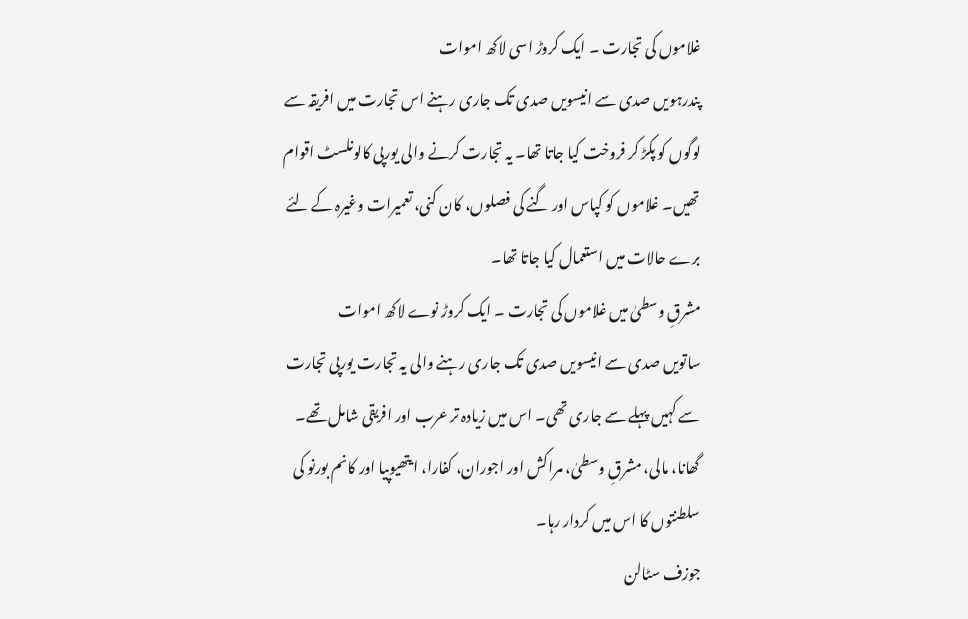غلاموں کی تجارت ۔ ایک کروڑ اسی لاکھ اموات
پندرہویں صدی سے انیسویں صدی تک جاری رہنے اس تجارت میں افریقہ سے لوگوں کو پکڑ کر فروخت کیا جاتا تھا۔ یہ تجارت کرنے والی یورپی کالونلسٹ اقوام تھیں۔ غلاموں کو کپاس اور گنے کی فصلوں، کان کنی، تعمیرات وغیرہ کے لئے برے حالات میں استعمال کیا جاتا تھا۔
مشرقِ وسطیٰ میں غلاموں کی تجارت ۔ ایک کروڑ نوے لاکھ اموات
ساتویں صدی سے انیسویں صدی تک جاری رہنے والی یہ تجارت یورپی تجارت سے کہیں پہلے سے جاری تھی۔ اس میں زیادہ تر عرب اور افریقی شامل تھے۔ گھانا، مالی، مشرقِ وسطیٰ، مراکش اور اجوران، کفارا، ایتھیوپیا اور کانم بورنو کی سلطنتوں کا اس میں کردار رہا۔
جوزف سٹالن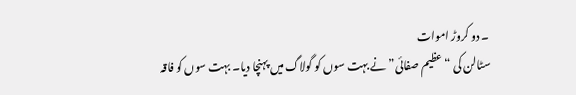۔ دو کروڑ اموات
سٹالن کی “عظیم صفائی” نے بہت سوں کو گولاگ میں پہنچا دیا۔ بہت سوں کو فاقہ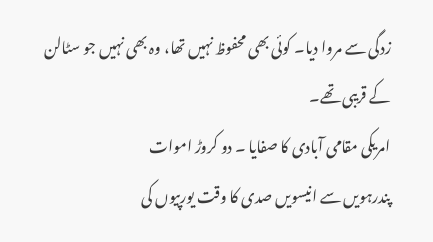زدگی سے مروا دیا۔ کوئی بھی محفوظ نہیں تھا، وہ بھی نہیں جو سٹالن کے قریبی تھے۔
امریکی مقامی آبادی کا صفایا ۔ دو کروڑ اموات
پندرہویں سے انیسویں صدی کا وقت یورپیوں کی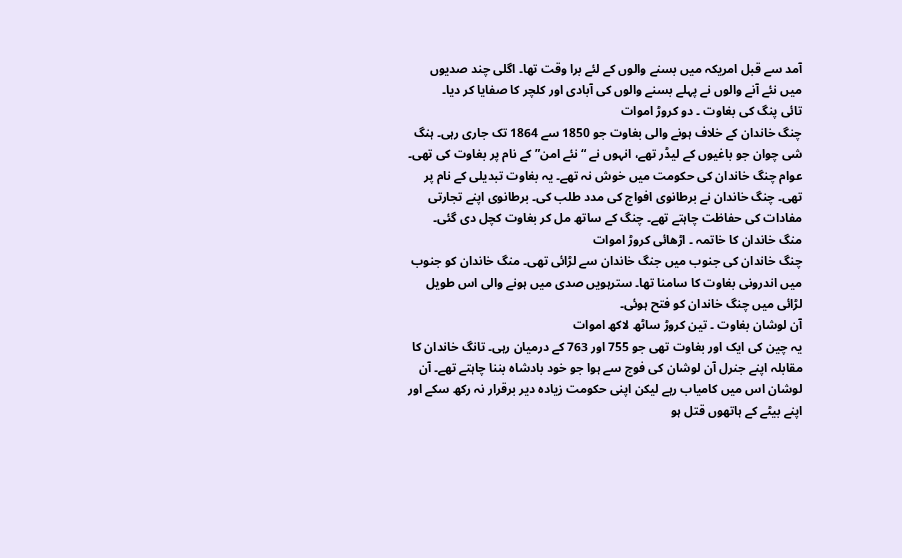آمد سے قبل امریکہ میں بسنے والوں کے لئے برا وقت تھا۔ اگلی چند صدیوں میں نئے آنے والوں نے پہلے بسنے والوں کی آبادی اور کلچر کا صفایا کر دیا۔
تائی پنگ کی بغاوت ۔ دو کروڑ اموات
چنگ خاندان کے خلاف ہونے والی بغاوت جو 1850 سے 1864 تک جاری رہی۔ ہنگ شی چوان جو باغیوں کے لیڈر تھے، انہوں نے “نئے امن” کے نام پر بغاوت کی تھی۔ عوام چنگ خاندان کی حکومت میں خوش نہ تھے۔ یہ بغاوت تبدیلی کے نام پر تھی۔ چنگ خاندان نے برطانوی افواج کی مدد طلب کی۔ برطانوی اپنے تجارتی مفادات کی حفاظت چاہتے تھے۔ چنگ کے ساتھ مل کر بغاوت کچل دی گئی۔
منگ خاندان کا خاتمہ ۔ اڑھائی کروڑ اموات
چنگ خاندان کی جنوب میں جنگ خاندان سے لڑائی تھی۔ منگ خاندان کو جنوب میں اندرونی بغاوت کا سامنا تھا۔ سترہویں صدی میں ہونے والی اس طویل لڑائی میں چنگ خاندان کو فتح ہوئی۔
آن لوشان بغاوت ۔ تین کروڑ ساٹھ لاکھ اموات
یہ چین کی ایک اور بغاوت تھی جو 755 اور 763 کے درمیان رہی۔ تانگ خاندان کا مقابلہ اپنے جنرل آن لوشان کی فوج سے ہوا جو خود بادشاہ بننا چاہتے تھے۔ آن لوشان اس میں کامیاب رہے لیکن اپنی حکومت زیادہ دیر برقرار نہ رکھ سکے اور اپنے بیٹے کے ہاتھوں قتل ہو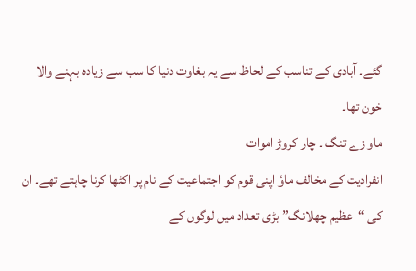گئے۔ آبادی کے تناسب کے لحاظ سے یہ بغاوت دنیا کا سب سے زیادہ بہنے والا خون تھا۔
ماو زے تنگ ۔ چار کروڑ اموات
انفرادیت کے مخالف ماوٗ اپنی قوم کو اجتماعیت کے نام پر اکٹھا کرنا چاہتے تھے۔ ان کی “عظیم چھلانگ” بڑی تعداد میں لوگوں کے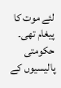لئے موت کا پیغام تھی۔ حکومتی پالیسیوں کے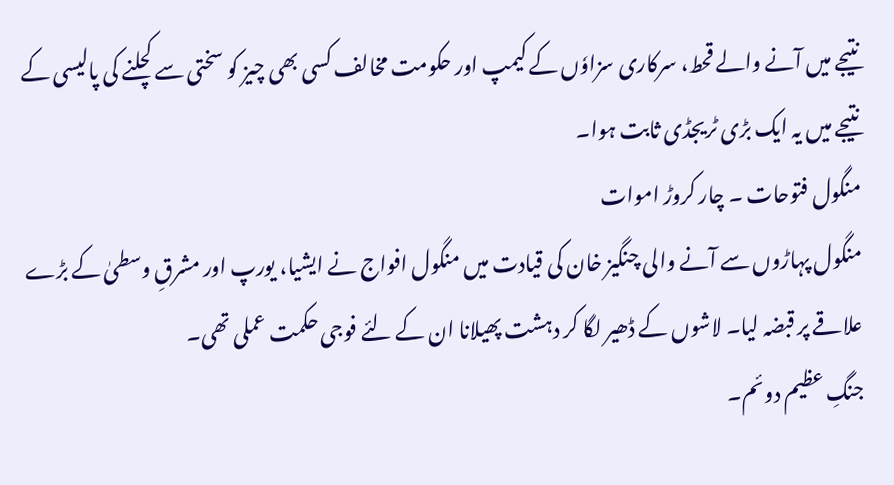نتیجے میں آنے والے قحط، سرکاری سزاوٗں کے کیمپ اور حکومت مخالف کسی بھی چیز کو سختی سے کچلنے کی پالیسی کے نتیجے میں یہ ایک بڑی ٹریجڈی ثابت ہوا۔
منگول فتوحات ۔ چار کروڑ اموات
منگول پہاڑوں سے آنے والی چنگیز خان کی قیادت میں منگول افواج نے ایشیا، یورپ اور مشرقِ وسطیٰ کے بڑے علاقے پر قبضہ لیا۔ لاشوں کے ڈھیر لگا کر دہشت پھیلانا ان کے لئے فوجی حکمت عملی تھی۔
جنگِ عظیم دوئم۔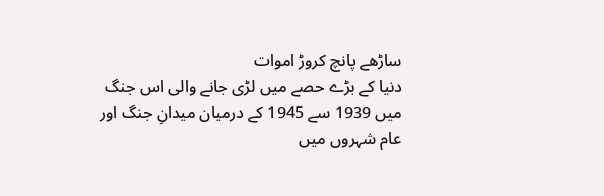ساڑھے پانچ کروڑ اموات
دنیا کے بڑے حصے میں لڑی جانے والی اس جنگ میں 1939 سے 1945 کے درمیان میدانِ جنگ اور عام شہروں میں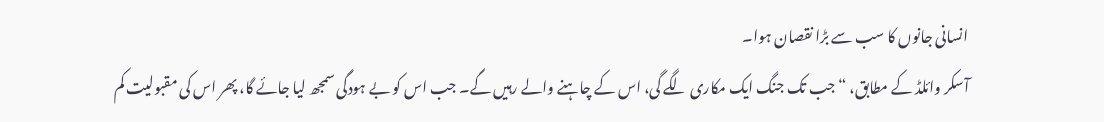انسانی جانوں کا سب سے بڑا نقصان ہوا۔
آسکر وائلڈ کے مطابق، “جب تک جنگ ایک مکاری لگے گی، اس کے چاہنے والے رہیں گے۔ جب اس کو بے ہودگی سمجھ لیا جائے گا، پھر اس کی مقبولیت کم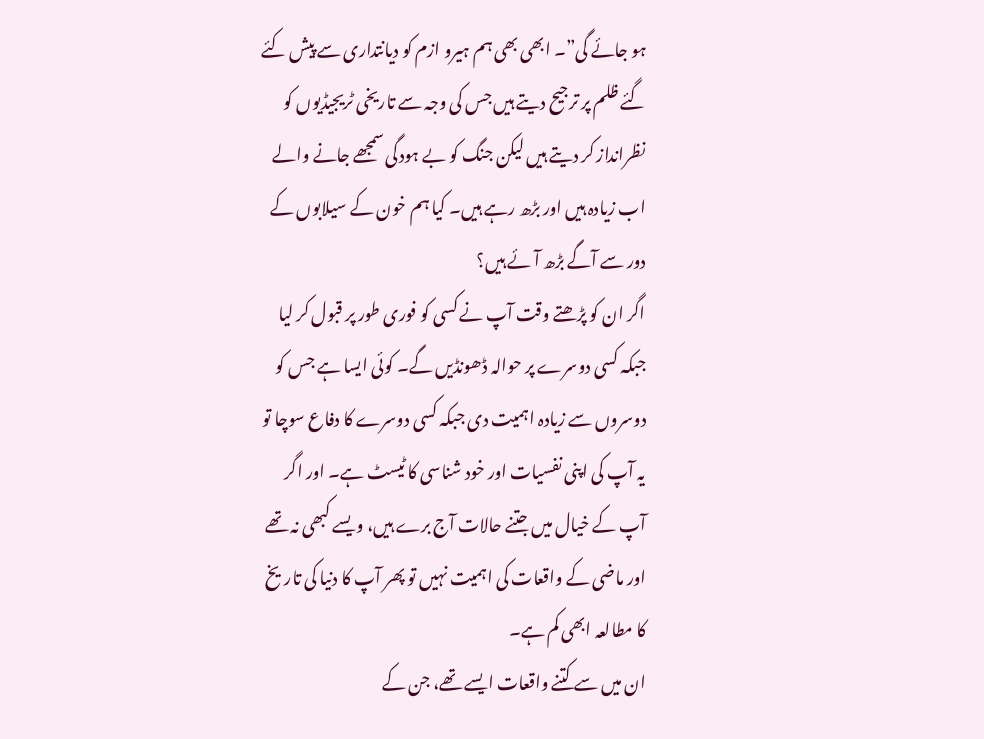ہو جائے گی”۔ ابھی بھی ہم ہیرو ازم کو دیانتداری سے پیش کئے گئے ظلم پر ترجیح دیتے ہیں جس کی وجہ سے تاریخی ٹریجیڈیوں کو نظرانداز کر دیتے ہیں لیکن جنگ کو بے ہودگی سمجھے جانے والے اب زیادہ ہیں اور بڑھ رہے ہیں۔ کیا ہم خون کے سیلابوں کے دور سے آگے بڑھ آئے ہیں؟
اگر ان کو پڑھتے وقت آپ نے کسی کو فوری طور پر قبول کر لیا جبکہ کسی دوسرے پر حوالہ ڈھونڈیں گے۔ کوئی ایسا ہے جس کو دوسروں سے زیادہ اہمیت دی جبکہ کسی دوسرے کا دفاع سوچا تو یہ آپ کی اپنی نفسیات اور خود شناسی کا ٹیسٹ ہے۔ اور اگر آپ کے خیال میں جتنے حالات آج برے ہیں، ویسے کبھی نہ تھے اور ماضی کے واقعات کی اہمیت نہیں تو پھر آپ کا دنیا کی تاریخ کا مطالعہ ابھی کم ہے۔
ان میں سے کتنے واقعات ایسے تھے، جن کے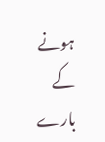ہونے کے بارے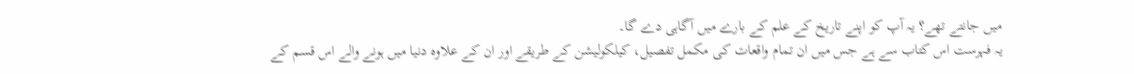میں جانتے تھے؟ یہ آپ کو اپنے تاریخ کے علم کے بارے میں آگاہی دے گا۔
یہ فہرست اس کتاب سے ہے جس میں ان تمام واقعات کی مکمل تفصیل، کیلکولیشن کے طریقے اور ان کے علاوہ دنیا میں ہونے والے اس قسم کے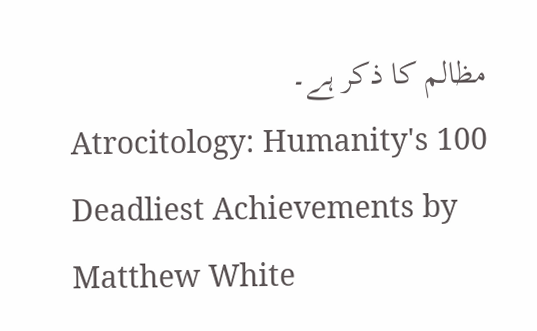مظالم کا ذکر ہے۔
Atrocitology: Humanity's 100 Deadliest Achievements by Matthew White